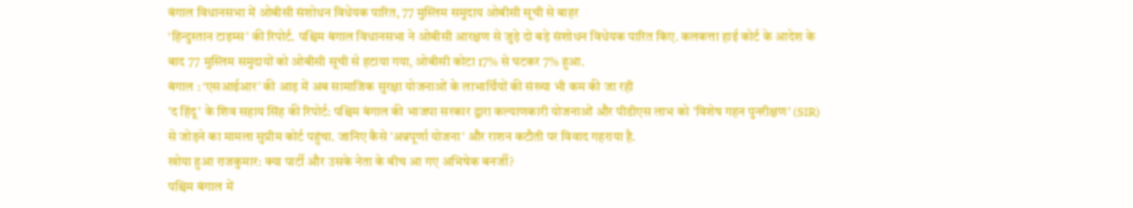बंगाल विधानसभा में ओबीसी संशोधन विधेयक पारित, 77 मुस्लिम समुदाय ओबीसी सूची से बाहर
‘हिन्दुस्तान टाइम्स’ की रिपोर्ट. पश्चिम बंगाल विधानसभा ने ओबीसी आरक्षण से जुड़े दो बड़े संशोधन विधेयक पारित किए. कलकत्ता हाई कोर्ट के आदेश के बाद 77 मुस्लिम समुदायों को ओबीसी सूची से हटाया गया, ओबीसी कोटा 17% से घटकर 7% हुआ.
बंगाल : ‘एसआईआर’ की आड़ में अब सामाजिक सुरक्षा योजनाओं के लाभार्थियों की संख्या भी कम की जा रही
'द हिंदू' के शिव सहाय सिंह की रिपोर्ट: पश्चिम बंगाल की भाजपा सरकार द्वारा कल्याणकारी योजनाओं और पीडीएस लाभ को 'विशेष गहन पुनरीक्षण' (SIR) से जोड़ने का मामला सुप्रीम कोर्ट पहुंचा. जानिए कैसे 'अन्नपूर्णा योजना' और राशन कटौती पर विवाद गहराया है.
खोया हुआ राजकुमार: क्या पार्टी और उसके नेता के बीच आ गए अभिषेक बनर्जी?
पश्चिम बंगाल में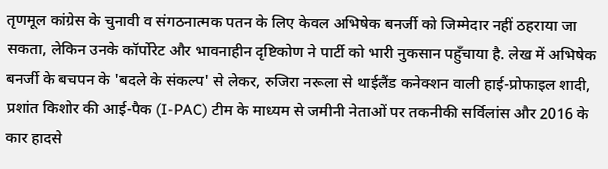तृणमूल कांग्रेस के चुनावी व संगठनात्मक पतन के लिए केवल अभिषेक बनर्जी को जिम्मेदार नहीं ठहराया जा सकता, लेकिन उनके कॉर्पोरेट और भावनाहीन दृष्टिकोण ने पार्टी को भारी नुकसान पहुँचाया है. लेख में अभिषेक बनर्जी के बचपन के 'बदले के संकल्प' से लेकर, रुजिरा नरूला से थाईलैंड कनेक्शन वाली हाई-प्रोफाइल शादी, प्रशांत किशोर की आई-पैक (I-PAC) टीम के माध्यम से जमीनी नेताओं पर तकनीकी सर्विलांस और 2016 के कार हादसे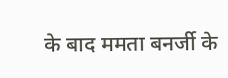के बाद ममता बनर्जी के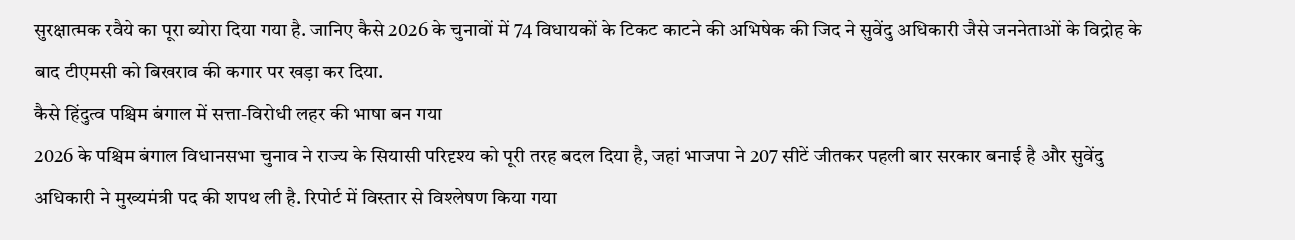सुरक्षात्मक रवैये का पूरा ब्योरा दिया गया है. जानिए कैसे 2026 के चुनावों में 74 विधायकों के टिकट काटने की अभिषेक की जिद ने सुवेंदु अधिकारी जैसे जननेताओं के विद्रोह के बाद टीएमसी को बिखराव की कगार पर खड़ा कर दिया.
कैसे हिंदुत्व पश्चिम बंगाल में सत्ता-विरोधी लहर की भाषा बन गया
2026 के पश्चिम बंगाल विधानसभा चुनाव ने राज्य के सियासी परिदृश्य को पूरी तरह बदल दिया है, जहां भाजपा ने 207 सीटें जीतकर पहली बार सरकार बनाई है और सुवेंदु अधिकारी ने मुख्यमंत्री पद की शपथ ली है. रिपोर्ट में विस्तार से विश्लेषण किया गया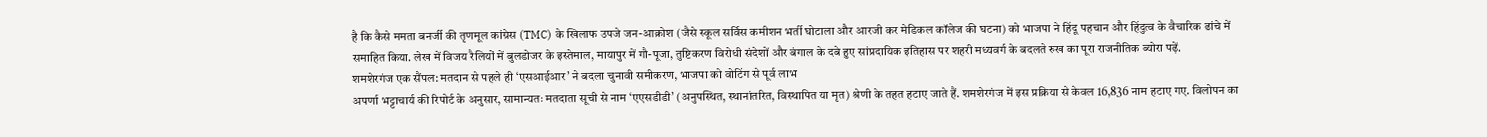है कि कैसे ममता बनर्जी की तृणमूल कांग्रेस (TMC) के खिलाफ उपजे जन-आक्रोश (जैसे स्कूल सर्विस कमीशन भर्ती घोटाला और आरजी कर मेडिकल कॉलेज की घटना) को भाजपा ने हिंदू पहचान और हिंदुत्व के वैचारिक ढांचे में समाहित किया. लेख में विजय रैलियों में बुलडोजर के इस्तेमाल, मायापुर में गौ-पूजा, तुष्टिकरण विरोधी संदेशों और बंगाल के दबे हुए सांप्रदायिक इतिहास पर शहरी मध्यवर्ग के बदलते रुख का पूरा राजनीतिक ब्योरा पढ़ें.
शमशेरगंज एक सैंपल: मतदान से पहले ही ‘एसआईआर’ ने बदला चुनावी समीकरण, भाजपा को वोटिंग से पूर्व लाभ
अपर्णा भट्टाचार्य की रिपोर्ट के अनुसार, सामान्यतः मतदाता सूची से नाम ‘एएसडीडी’ (अनुपस्थित, स्थानांतरित, विस्थापित या मृत) श्रेणी के तहत हटाए जाते हैं. शमशेरगंज में इस प्रक्रिया से केवल 16,836 नाम हटाए गए. विलोपन का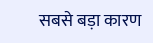सबसे बड़ा कारण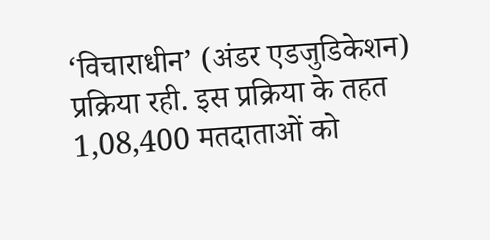‘विचाराधीन’ (अंडर एडजुडिकेशन) प्रक्रिया रही. इस प्रक्रिया के तहत 1,08,400 मतदाताओं को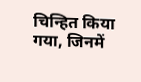चिन्हित किया गया, जिनमें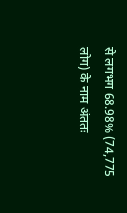से लगभग 68.98% (74,775 लोग) के नाम अंततः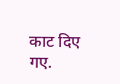काट दिए गए.